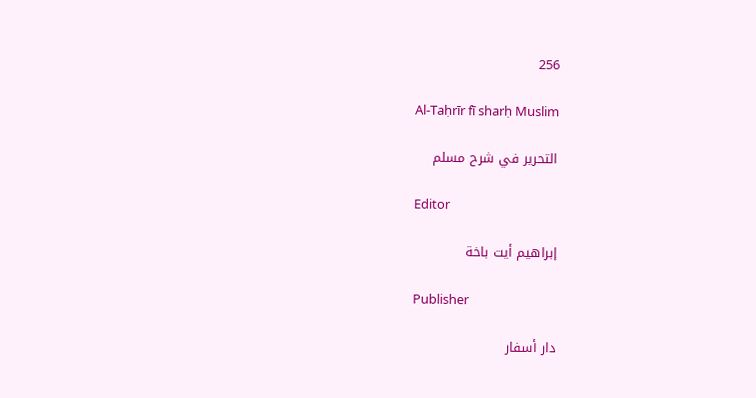256

Al-Taḥrīr fī sharḥ Muslim

التحرير في شرح مسلم

Editor

إبراهيم أيت باخة

Publisher

دار أسفار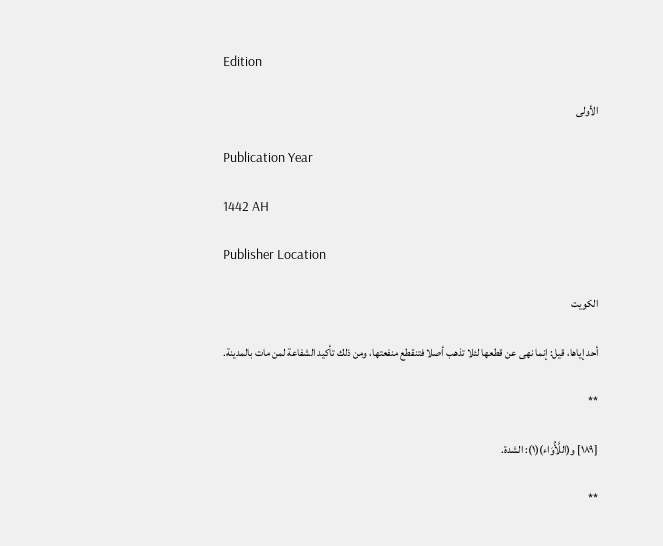Edition

الأولى

Publication Year

1442 AH

Publisher Location

الكويت

أحد إياها، قيل: إنما نهى عن قطعها لئلا تذهب أصلا فتنقطع منفعتها، ومن ذلك تأكيد الشفاعة لمن مات بالمدينة.

**

[١٨٩] و(اللَّأُوَاء)(١): الشدة.

**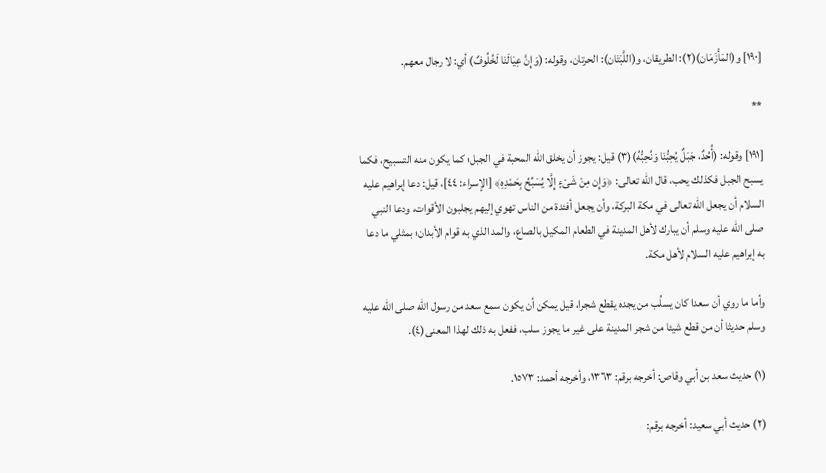[١٩٠] و(المَأْزَمَان)(٢): الطريقان، و(اللَّبَتَان): الحرتان، وقوله: (وَإِنَّ عِيَالَنَا لَخُلُوفٌ) أي: لا رجال معهم.

**

[١٩١] وقوله: (أُحُدٌ، جَبَلٌ يُحِبُّنَا وَنُحِبُّهُ)(٣) قيل: يجوز أن يخلق الله المحبة في الجبل؛ كما يكون منه التسبيح، فكما يسبح الجبل فكذلك يحب، قال الله تعالى: ﴿وَإِن مِنْ شَىْءٍ إِلَّا يُسَبِّحُ بِحَمْدِهِ﴾ [الإسراء: ٤٤]، قيل: دعا إبراهيم عليه السلام أن يجعل الله تعالى في مكة البركة، وأن يجعل أفئدة من الناس تهوي إليهم يجلبون الأقوات، ودعا النبي صلى الله عليه وسلم أن يبارك لأهل المدينة في الطعام المكيل بالصاع، والمد الذي به قوام الأبدان؛ بمثلي ما دعا به إبراهيم عليه السلام لأهل مكة.

وأما ما روي أن سعدا كان يسلُب من يجده يقطع شجرا، قيل يمكن أن يكون سمع سعد من رسول الله صلى الله عليه وسلم حديثا أن من قطع شيئا من شجر المدينة على غير ما يجوز سلب، ففعل به ذلك لهذا المعنى(٤).

(١) حديث سعد بن أبي وقاص: أخرجه برقم: ١٣٦٣، وأخرجه أحمد: ١٥٧٣.

(٢) حديث أبي سعيد: أخرجه برقم: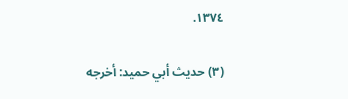١٣٧٤.

(٣) حديث أبي حميد: أخرجه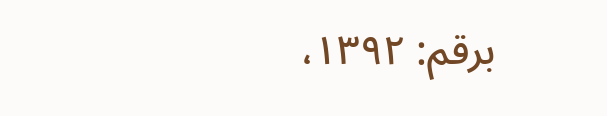برقم: ١٣٩٢،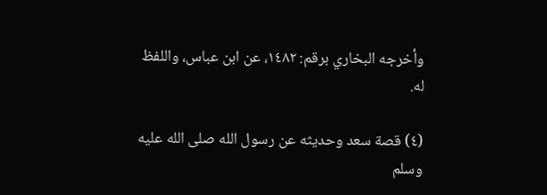وأخرجه البخاري برقم: ١٤٨٢، عن ابن عباس، واللفظ له.

(٤) قصة سعد وحديثه عن رسول الله صلى الله عليه وسلم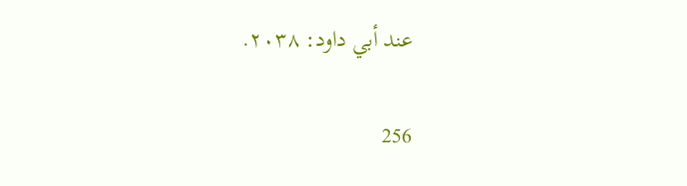عند أبي داود: ٢٠٣٨.

256